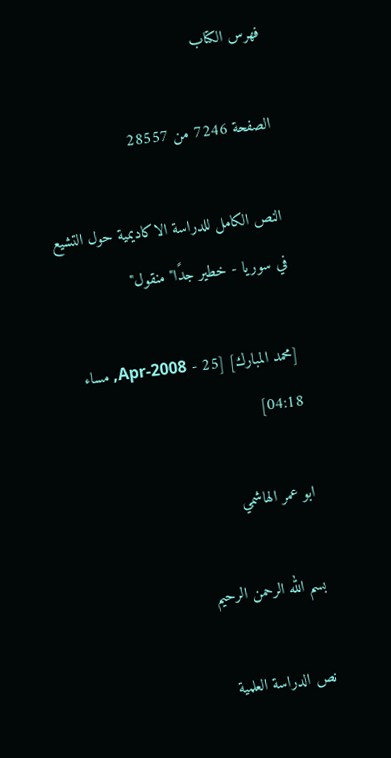فهرس الكتاب

الصفحة 7246 من 28557

النص الكامل للدراسة الاكاديمية حول التشيع في سوريا - خطير جدًا"منقول"

[محمد المبارك] [25 - Apr-2008, مساء 04:18]

ابو عمر الهاشمي

بسم الله الرحمن الرحيم

نص الدراسة العلمية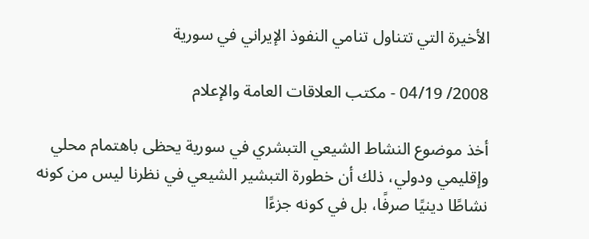الأخيرة التي تتناول تنامي النفوذ الإيراني في سورية

2008/ 04/19 - مكتب العلاقات العامة والإعلام

أخذ موضوع النشاط الشيعي التبشري في سورية يحظى باهتمام محلي وإقليمي ودولي، ذلك أن خطورة التبشير الشيعي في نظرنا ليس من كونه نشاطًا دينيًا صرفًا، بل في كونه جزءًا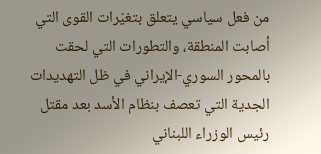من فعل سياسي يتعلق بتغيّرات القوى التي أصابت المنطقة، والتطورات التي لحقت بالمحور السوري-الإيراني في ظل التهديدات الجدية التي تعصف بنظام الأسد بعد مقتل رئيس الوزراء اللبناني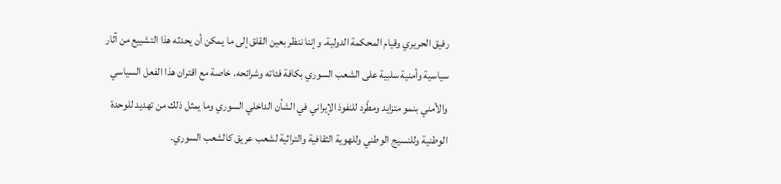رفيق الحريري وقيام المحكمة الدولية. وإننا ننظر بعين القلق إلى ما يمكن أن يحدثه هذا التشييع من آثار سياسية وأمنية سلبية على الشعب السوري بكافة فئاته وشرائحه. خاصة مع اقتران هذا الفعل السياسي والأمني بنمو متزايد ومطّرد للنفوذ الإيراني في الشأن الداخلي السوري وما يمثل ذلك من تهديد للوحدة الوطنية وللنسيج الوطني وللهوية الثقافية والتراثية لشعب عريق كالشعب السوري.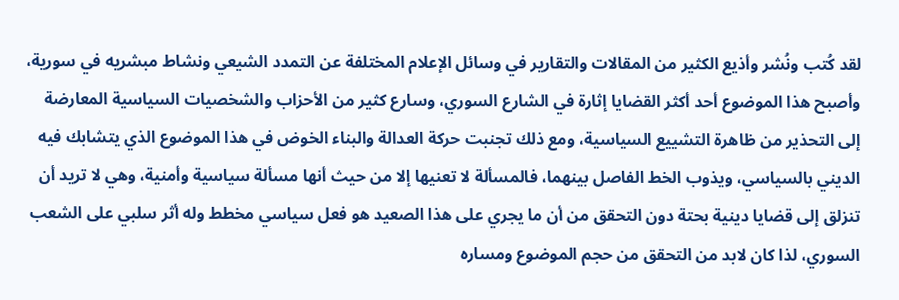لقد كُتب ونُشر وأذيع الكثير من المقالات والتقارير في وسائل الإعلام المختلفة عن التمدد الشيعي ونشاط مبشريه في سورية، وأصبح هذا الموضوع أحد أكثر القضايا إثارة في الشارع السوري، وسارع كثير من الأحزاب والشخصيات السياسية المعارضة إلى التحذير من ظاهرة التشييع السياسية، ومع ذلك تجنبت حركة العدالة والبناء الخوض في هذا الموضوع الذي يتشابك فيه الديني بالسياسي، ويذوب الخط الفاصل بينهما، فالمسألة لا تعنيها إلا من حيث أنها مسألة سياسية وأمنية، وهي لا تريد أن تنزلق إلى قضايا دينية بحتة دون التحقق من أن ما يجري على هذا الصعيد هو فعل سياسي مخطط وله أثر سلبي على الشعب السوري، لذا كان لابد من التحقق من حجم الموضوع ومساره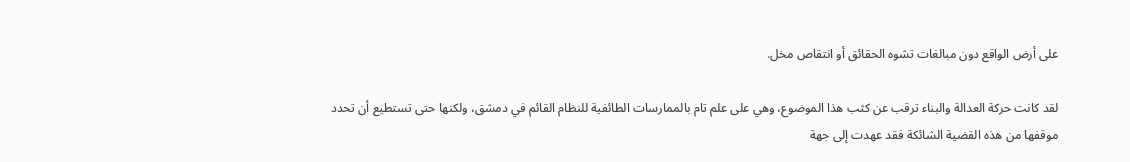على أرض الواقع دون مبالغات تشوه الحقائق أو انتقاص مخل.

لقد كانت حركة العدالة والبناء ترقب عن كثب هذا الموضوع، وهي على علم تام بالممارسات الطائفية للنظام القائم في دمشق، ولكنها حتى تستطيع أن تحدد موقفها من هذه القضية الشائكة فقد عهدت إلى جهة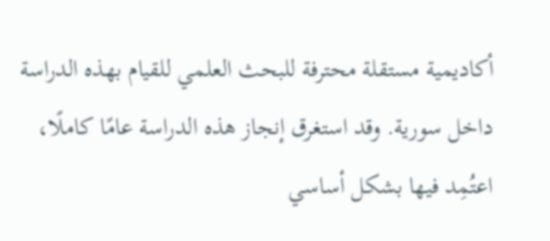أكاديمية مستقلة محترفة للبحث العلمي للقيام بهذه الدراسة داخل سورية. وقد استغرق إنجاز هذه الدراسة عامًا كاملًا، اعتُمِد فيها بشكل أساسي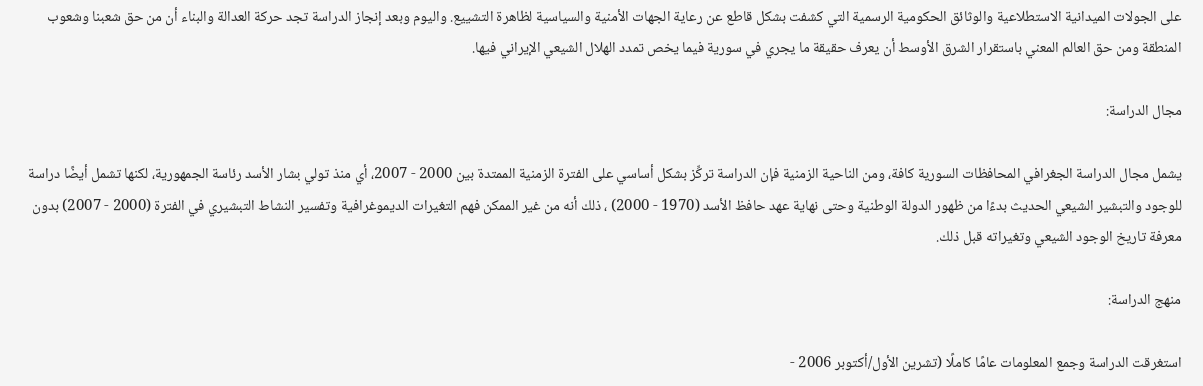على الجولات الميدانية الاستطلاعية والوثائق الحكومية الرسمية التي كشفت بشكل قاطع عن رعاية الجهات الأمنية والسياسية لظاهرة التشييع. واليوم وبعد إنجاز الدراسة تجد حركة العدالة والبناء أن من حق شعبنا وشعوب المنطقة ومن حق العالم المعني باستقرار الشرق الأوسط أن يعرف حقيقة ما يجري في سورية فيما يخص تمدد الهلال الشيعي الإيراني فيها.

مجال الدراسة:

يشمل مجال الدراسة الجغرافي المحافظات السورية كافة، ومن الناحية الزمنية فإن الدراسة تركِّز بشكل أساسي على الفترة الزمنية الممتدة بين 2000 - 2007، أي منذ تولي بشار الأسد رئاسة الجمهورية، لكنها تشمل أيضًا دراسة للوجود والتبشير الشيعي الحديث بدءًا من ظهور الدولة الوطنية وحتى نهاية عهد حافظ الأسد (1970 - 2000) ، ذلك أنه من غير الممكن فهم التغيرات الديموغرافية وتفسير النشاط التبشيري في الفترة (2000 - 2007) بدون معرفة تاريخ الوجود الشيعي وتغيراته قبل ذلك.

منهج الدراسة:

استغرقت الدراسة وجمع المعلومات عامًا كاملًا (تشرين الأول/أكتوبر 2006 -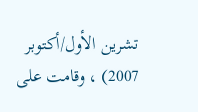تشرين الأول/أكتوبر 2007) ، وقامت على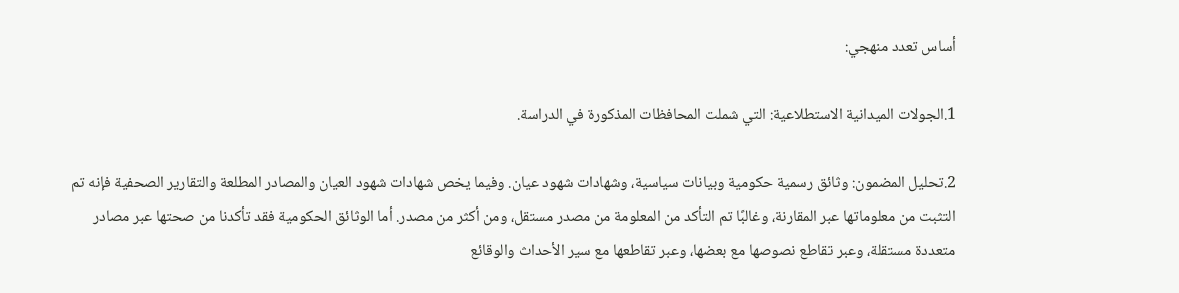أساس تعدد منهجي:

1.الجولات الميدانية الاستطلاعية: التي شملت المحافظات المذكورة في الدراسة.

2.تحليل المضمون: وثائق رسمية حكومية وبيانات سياسية، وشهادات شهود عيان. وفيما يخص شهادات شهود العيان والمصادر المطلعة والتقارير الصحفية فإنه تم التثبت من معلوماتها عبر المقارنة، وغالبًا تم التأكد من المعلومة من مصدر مستقل، ومن أكثر من مصدر. أما الوثائق الحكومية فقد تأكدنا من صحتها عبر مصادر متعددة مستقلة، وعبر تقاطع نصوصها مع بعضها، وعبر تقاطعها مع سير الأحداث والوقائع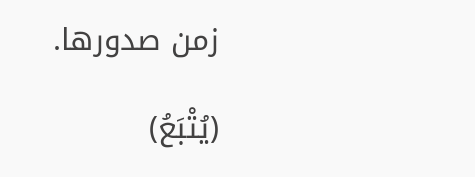زمن صدورها.

(يُتْبَعُ)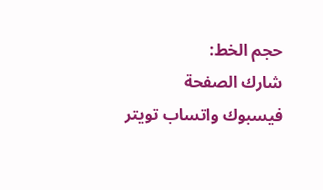حجم الخط:
شارك الصفحة
فيسبوك واتساب تويتر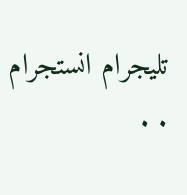تليجرام انستجرام
. .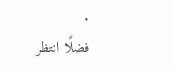.
فضلًا انتظر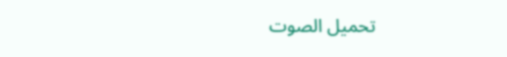تحميل الصوت